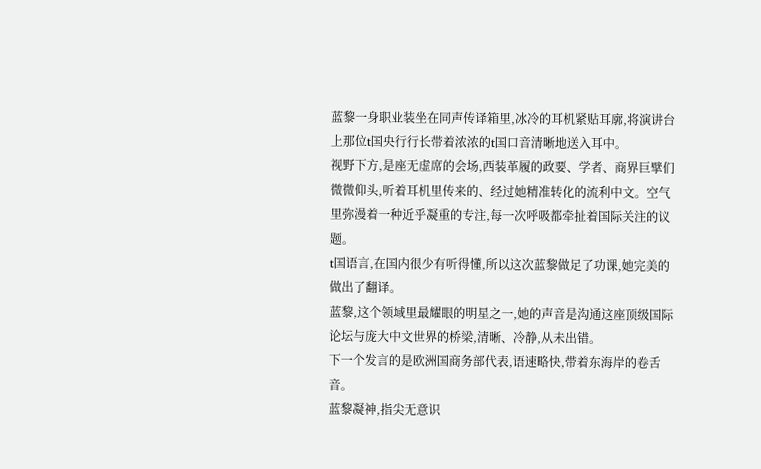蓝黎一身职业装坐在同声传译箱里,冰冷的耳机紧贴耳廓,将演讲台上那位t国央行行长带着浓浓的t国口音清晰地送入耳中。
视野下方,是座无虚席的会场,西装革履的政要、学者、商界巨擘们微微仰头,听着耳机里传来的、经过她精准转化的流利中文。空气里弥漫着一种近乎凝重的专注,每一次呼吸都牵扯着国际关注的议题。
t国语言,在国内很少有听得懂,所以这次蓝黎做足了功课,她完美的做出了翻译。
蓝黎,这个领域里最耀眼的明星之一,她的声音是沟通这座顶级国际论坛与庞大中文世界的桥梁,清晰、冷静,从未出错。
下一个发言的是欧洲国商务部代表,语速略快,带着东海岸的卷舌音。
蓝黎凝神,指尖无意识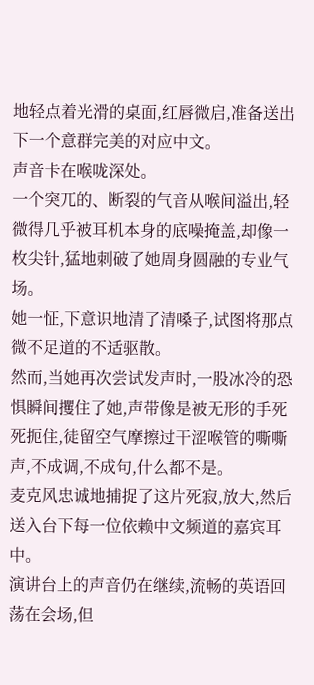地轻点着光滑的桌面,红唇微启,准备送出下一个意群完美的对应中文。
声音卡在喉咙深处。
一个突兀的、断裂的气音从喉间溢出,轻微得几乎被耳机本身的底噪掩盖,却像一枚尖针,猛地刺破了她周身圆融的专业气场。
她一怔,下意识地清了清嗓子,试图将那点微不足道的不适驱散。
然而,当她再次尝试发声时,一股冰冷的恐惧瞬间攫住了她,声带像是被无形的手死死扼住,徒留空气摩擦过干涩喉管的嘶嘶声,不成调,不成句,什么都不是。
麦克风忠诚地捕捉了这片死寂,放大,然后送入台下每一位依赖中文频道的嘉宾耳中。
演讲台上的声音仍在继续,流畅的英语回荡在会场,但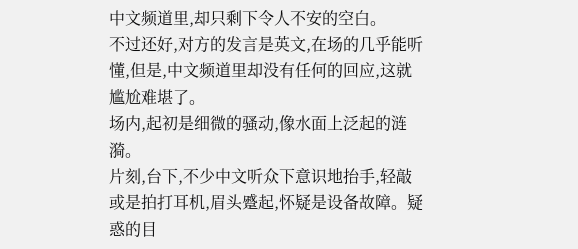中文频道里,却只剩下令人不安的空白。
不过还好,对方的发言是英文,在场的几乎能听懂,但是,中文频道里却没有任何的回应,这就尴尬难堪了。
场内,起初是细微的骚动,像水面上泛起的涟漪。
片刻,台下,不少中文听众下意识地抬手,轻敲或是拍打耳机,眉头蹙起,怀疑是设备故障。疑惑的目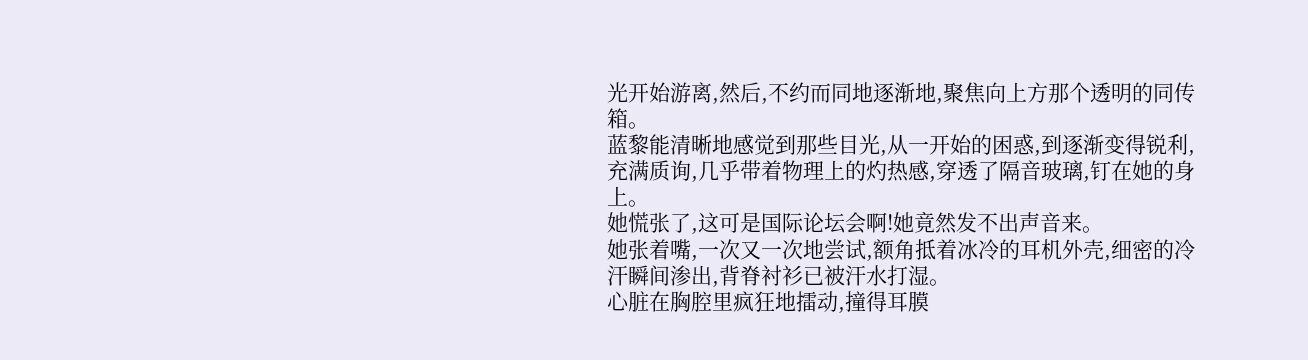光开始游离,然后,不约而同地逐渐地,聚焦向上方那个透明的同传箱。
蓝黎能清晰地感觉到那些目光,从一开始的困惑,到逐渐变得锐利,充满质询,几乎带着物理上的灼热感,穿透了隔音玻璃,钉在她的身上。
她慌张了,这可是国际论坛会啊!她竟然发不出声音来。
她张着嘴,一次又一次地尝试,额角抵着冰冷的耳机外壳,细密的冷汗瞬间渗出,背脊衬衫已被汗水打湿。
心脏在胸腔里疯狂地擂动,撞得耳膜